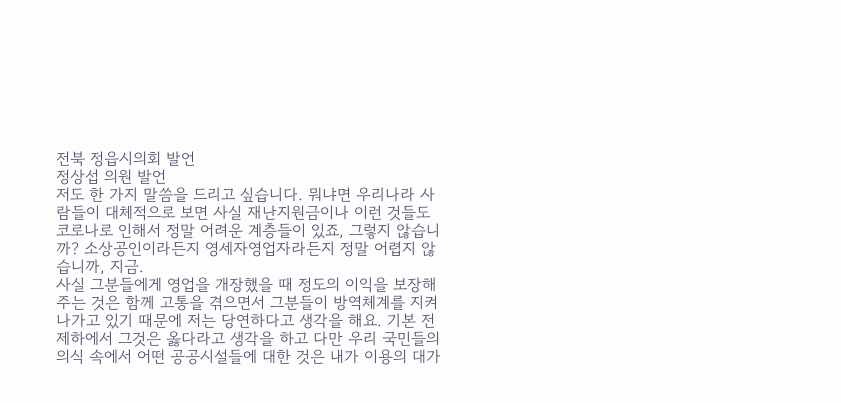전북 정읍시의회 발언
정상섭 의원 발언
저도 한 가지 말씀을 드리고 싶습니다. 뭐냐면 우리나라 사람들이 대체적으로 보면 사실 재난지원금이나 이런 것들도 코로나로 인해서 정말 어려운 계층들이 있죠, 그렇지 않습니까? 소상공인이라든지 영세자영업자라든지 정말 어렵지 않습니까, 지금.
사실 그분들에게 영업을 개장했을 때 정도의 이익을 보장해 주는 것은 함께 고통을 겪으면서 그분들이 방역체계를 지켜나가고 있기 때문에 저는 당연하다고 생각을 해요. 기본 전제하에서 그것은 옳다라고 생각을 하고 다만 우리 국민들의 의식 속에서 어떤 공공시설들에 대한 것은 내가 이용의 대가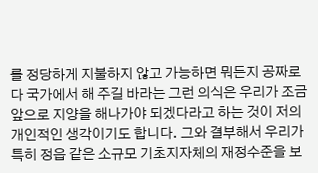를 정당하게 지불하지 않고 가능하면 뭐든지 공짜로 다 국가에서 해 주길 바라는 그런 의식은 우리가 조금 앞으로 지양을 해나가야 되겠다라고 하는 것이 저의 개인적인 생각이기도 합니다. 그와 결부해서 우리가 특히 정읍 같은 소규모 기초지자체의 재정수준을 보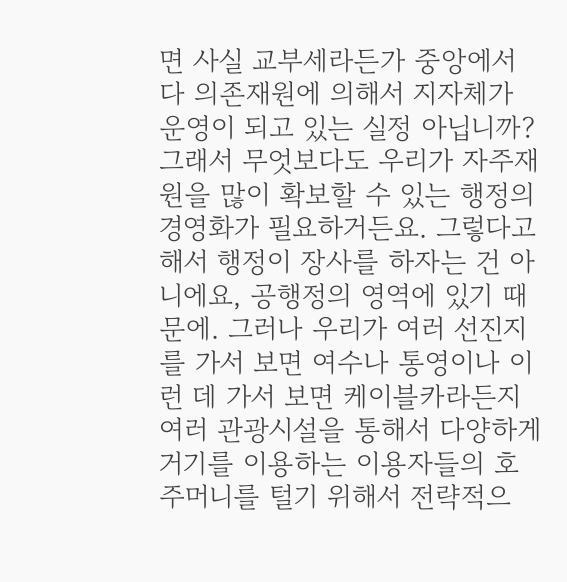면 사실 교부세라든가 중앙에서 다 의존재원에 의해서 지자체가 운영이 되고 있는 실정 아닙니까?
그래서 무엇보다도 우리가 자주재원을 많이 확보할 수 있는 행정의 경영화가 필요하거든요. 그렇다고 해서 행정이 장사를 하자는 건 아니에요, 공행정의 영역에 있기 때문에. 그러나 우리가 여러 선진지를 가서 보면 여수나 통영이나 이런 데 가서 보면 케이블카라든지 여러 관광시설을 통해서 다양하게 거기를 이용하는 이용자들의 호주머니를 털기 위해서 전략적으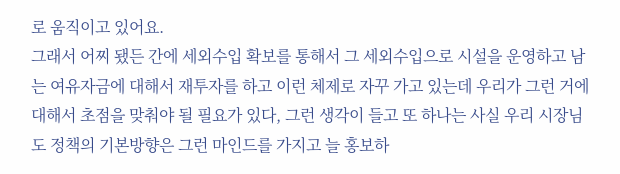로 움직이고 있어요.
그래서 어찌 됐든 간에 세외수입 확보를 통해서 그 세외수입으로 시설을 운영하고 남는 여유자금에 대해서 재투자를 하고 이런 체제로 자꾸 가고 있는데 우리가 그런 거에 대해서 초점을 맞춰야 될 필요가 있다, 그런 생각이 들고 또 하나는 사실 우리 시장님도 정책의 기본방향은 그런 마인드를 가지고 늘 홍보하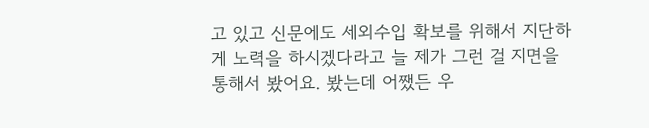고 있고 신문에도 세외수입 확보를 위해서 지단하게 노력을 하시겠다라고 늘 제가 그런 걸 지면을 통해서 봤어요. 봤는데 어쨌든 우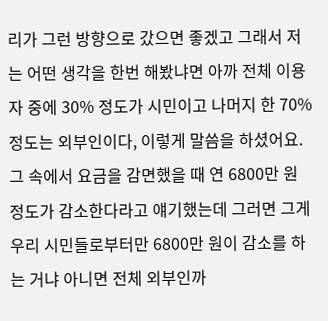리가 그런 방향으로 갔으면 좋겠고 그래서 저는 어떤 생각을 한번 해봤냐면 아까 전체 이용자 중에 30% 정도가 시민이고 나머지 한 70% 정도는 외부인이다, 이렇게 말씀을 하셨어요. 그 속에서 요금을 감면했을 때 연 6800만 원 정도가 감소한다라고 얘기했는데 그러면 그게 우리 시민들로부터만 6800만 원이 감소를 하는 거냐 아니면 전체 외부인까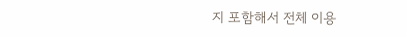지 포함해서 전체 이용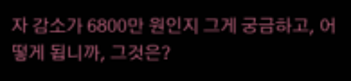자 감소가 6800만 원인지 그게 궁금하고, 어떻게 됩니까, 그것은?